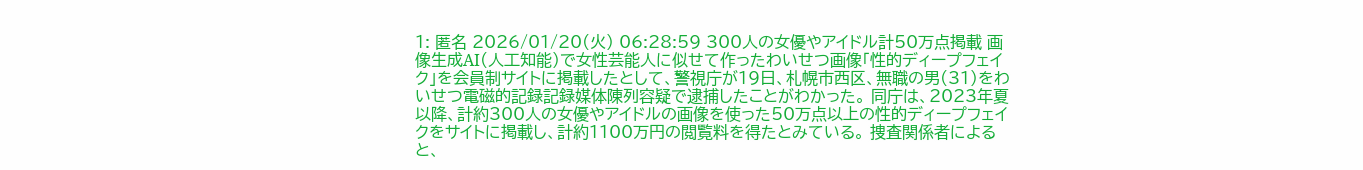1: 匿名 2026/01/20(火) 06:28:59 300人の女優やアイドル計50万点掲載 画像生成AI(人工知能)で女性芸能人に似せて作ったわいせつ画像「性的ディープフェイク」を会員制サイトに掲載したとして、警視庁が19日、札幌市西区、無職の男(31)をわいせつ電磁的記録記録媒体陳列容疑で逮捕したことがわかった。 同庁は、2023年夏以降、計約300人の女優やアイドルの画像を使った50万点以上の性的ディープフェイクをサイトに掲載し、計約1100万円の閲覧料を得たとみている。 捜査関係者によると、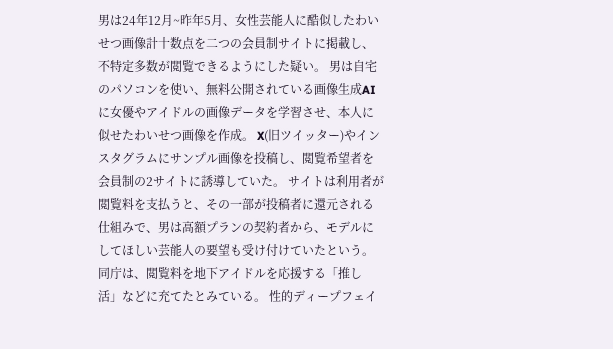男は24年12月~昨年5月、女性芸能人に酷似したわいせつ画像計十数点を二つの会員制サイトに掲載し、不特定多数が閲覧できるようにした疑い。 男は自宅のパソコンを使い、無料公開されている画像生成AIに女優やアイドルの画像データを学習させ、本人に似せたわいせつ画像を作成。 X(旧ツイッター)やインスタグラムにサンプル画像を投稿し、閲覧希望者を会員制の2サイトに誘導していた。 サイトは利用者が閲覧料を支払うと、その一部が投稿者に還元される仕組みで、男は高額プランの契約者から、モデルにしてほしい芸能人の要望も受け付けていたという。 同庁は、閲覧料を地下アイドルを応援する「推し活」などに充てたとみている。 性的ディープフェイ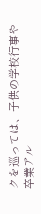クを巡っては、子供の学校行事や卒業アル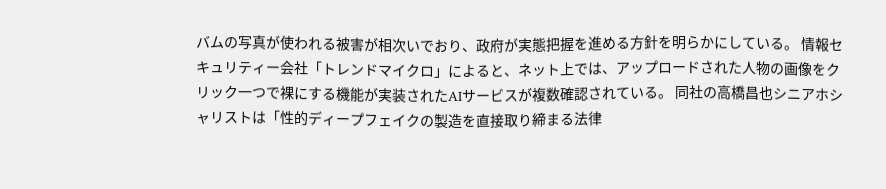バムの写真が使われる被害が相次いでおり、政府が実態把握を進める方針を明らかにしている。 情報セキュリティー会社「トレンドマイクロ」によると、ネット上では、アップロードされた人物の画像をクリック一つで裸にする機能が実装されたAIサービスが複数確認されている。 同社の高橋昌也シニアホシャリストは「性的ディープフェイクの製造を直接取り締まる法律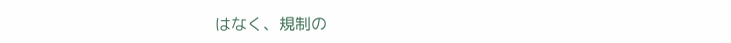はなく、規制の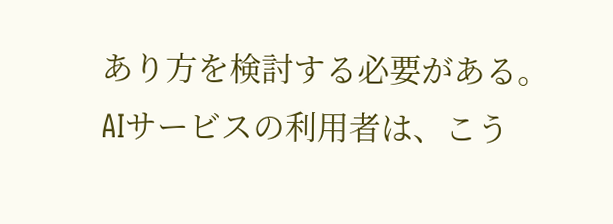あり方を検討する必要がある。 AIサービスの利用者は、こう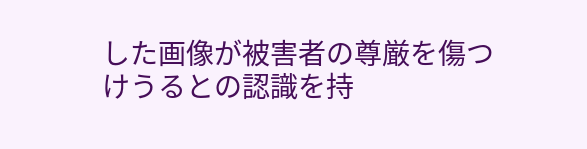した画像が被害者の尊厳を傷つけうるとの認識を持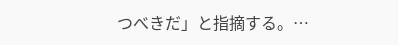つべきだ」と指摘する。…